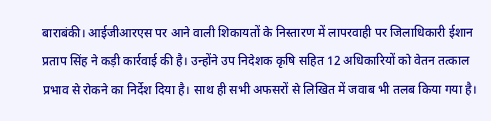बाराबंकी। आईजीआरएस पर आने वाली शिकायतों के निस्तारण में लापरवाही पर जिलाधिकारी ईशान प्रताप सिंह ने कड़ी कार्रवाई की है। उन्होंने उप निदेशक कृषि सहित 12 अधिकारियों को वेतन तत्काल प्रभाव से रोकने का निर्देश दिया है। साथ ही सभी अफसरों से लिखित में जवाब भी तलब किया गया है।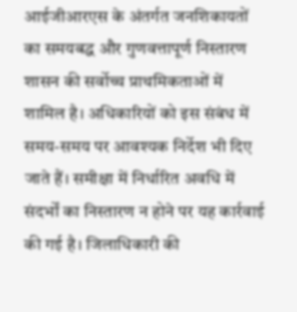आईजीआरएस के अंतर्गत जनशिकायतों का समयबद्ध और गुणवत्तापूर्ण निस्तारण शासन की सर्वोच्च प्राथमिकताओं में शामिल है। अधिकारियों को इस संबंध में समय-समय पर आवश्यक निर्देश भी दिए जाते हैं। समीक्षा में निर्धारित अवधि में संदर्भों का निस्तारण न होने पर यह कार्रवाई की गई है। जिलाधिकारी की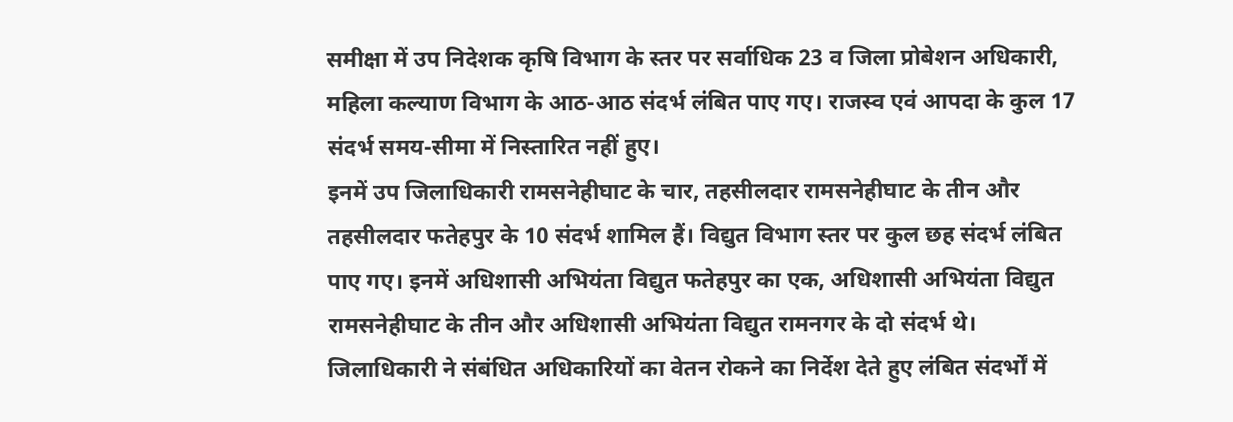समीक्षा में उप निदेशक कृषि विभाग के स्तर पर सर्वाधिक 23 व जिला प्रोबेशन अधिकारी, महिला कल्याण विभाग के आठ-आठ संदर्भ लंबित पाए गए। राजस्व एवं आपदा के कुल 17 संदर्भ समय-सीमा में निस्तारित नहीं हुए।
इनमें उप जिलाधिकारी रामसनेहीघाट के चार, तहसीलदार रामसनेहीघाट के तीन और तहसीलदार फतेहपुर के 10 संदर्भ शामिल हैं। विद्युत विभाग स्तर पर कुल छह संदर्भ लंबित पाए गए। इनमें अधिशासी अभियंता विद्युत फतेहपुर का एक, अधिशासी अभियंता विद्युत रामसनेहीघाट के तीन और अधिशासी अभियंता विद्युत रामनगर के दो संदर्भ थे। जिलाधिकारी ने संबंधित अधिकारियों का वेतन रोकने का निर्देश देते हुए लंबित संदर्भों में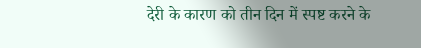देरी के कारण को तीन दिन में स्पष्ट करने के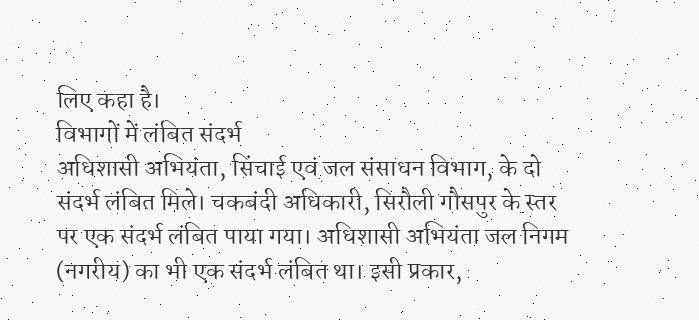लिए कहा है।
विभागों में लंबित संदर्भ
अधिशासी अभियंता, सिंचाई एवं जल संसाधन विभाग, के दो संदर्भ लंबित मिले। चकबंदी अधिकारी, सिरौली गौसपुर के स्तर पर एक संदर्भ लंबित पाया गया। अधिशासी अभियंता जल निगम (नगरीय) का भी एक संदर्भ लंबित था। इसी प्रकार,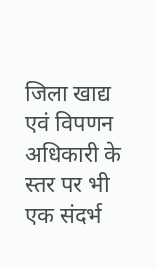जिला खाद्य एवं विपणन अधिकारी के स्तर पर भी एक संदर्भ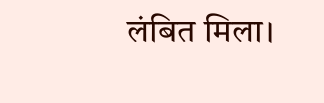लंबित मिला।